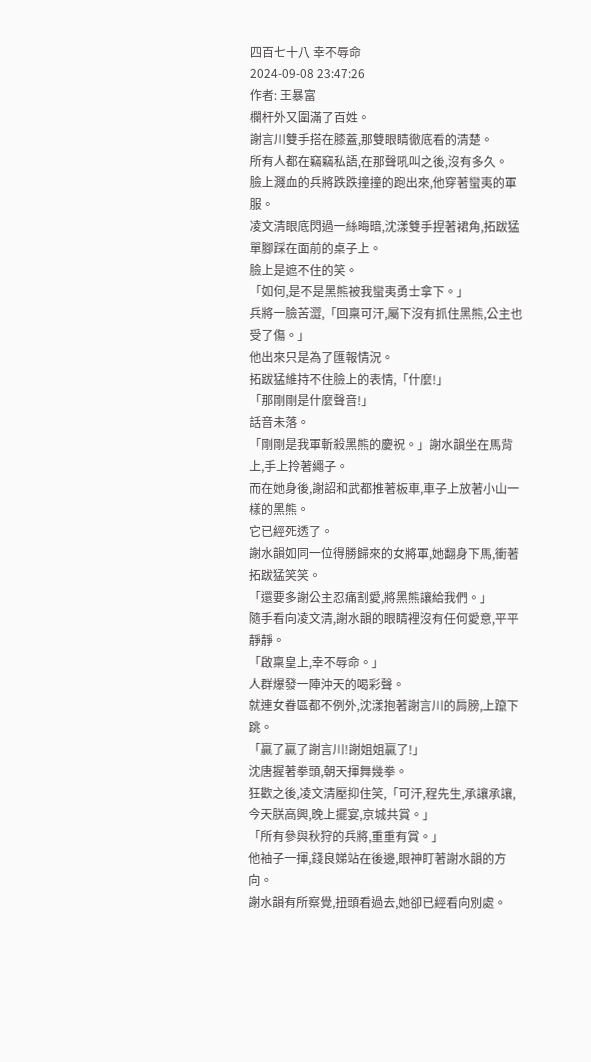四百七十八 幸不辱命
2024-09-08 23:47:26
作者: 王暴富
欄杆外又圍滿了百姓。
謝言川雙手搭在膝蓋,那雙眼睛徹底看的清楚。
所有人都在竊竊私語,在那聲吼叫之後,沒有多久。
臉上濺血的兵將跌跌撞撞的跑出來,他穿著蠻夷的軍服。
凌文清眼底閃過一絲晦暗,沈漾雙手捏著裙角,拓跋猛單腳踩在面前的桌子上。
臉上是遮不住的笑。
「如何,是不是黑熊被我蠻夷勇士拿下。」
兵將一臉苦澀,「回稟可汗,屬下沒有抓住黑熊,公主也受了傷。」
他出來只是為了匯報情況。
拓跋猛維持不住臉上的表情,「什麼!」
「那剛剛是什麼聲音!」
話音未落。
「剛剛是我軍斬殺黑熊的慶祝。」謝水韻坐在馬背上,手上拎著繩子。
而在她身後,謝詔和武都推著板車,車子上放著小山一樣的黑熊。
它已經死透了。
謝水韻如同一位得勝歸來的女將軍,她翻身下馬,衝著拓跋猛笑笑。
「還要多謝公主忍痛割愛,將黑熊讓給我們。」
隨手看向凌文清,謝水韻的眼睛裡沒有任何愛意,平平靜靜。
「啟稟皇上,幸不辱命。」
人群爆發一陣沖天的喝彩聲。
就連女眷區都不例外,沈漾抱著謝言川的肩膀,上躥下跳。
「贏了贏了謝言川!謝姐姐贏了!」
沈唐握著拳頭,朝天揮舞幾拳。
狂歡之後,凌文清壓抑住笑,「可汗,程先生,承讓承讓,今天朕高興,晚上擺宴,京城共賞。」
「所有參與秋狩的兵將,重重有賞。」
他袖子一揮,錢良娣站在後邊,眼神盯著謝水韻的方向。
謝水韻有所察覺,扭頭看過去,她卻已經看向別處。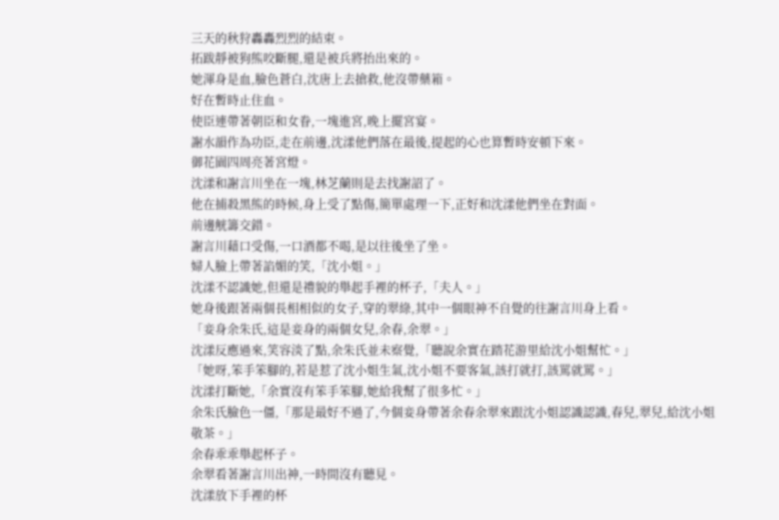三天的秋狩轟轟烈烈的結束。
拓跋靜被狗熊咬斷腿,還是被兵將抬出來的。
她渾身是血,臉色蒼白,沈唐上去搶救,他沒帶藥箱。
好在暫時止住血。
使臣連帶著朝臣和女眷,一塊進宮,晚上擺宮宴。
謝水韻作為功臣,走在前邊,沈漾他們落在最後,提起的心也算暫時安頓下來。
御花園四周亮著宮燈。
沈漾和謝言川坐在一塊,林芝蘭則是去找謝詔了。
他在捕殺黑熊的時候,身上受了點傷,簡單處理一下,正好和沈漾他們坐在對面。
前邊觥籌交錯。
謝言川藉口受傷,一口酒都不喝,是以往後坐了坐。
婦人臉上帶著諂媚的笑,「沈小姐。」
沈漾不認識她,但還是禮貌的舉起手裡的杯子,「夫人。」
她身後跟著兩個長相相似的女子,穿的翠綠,其中一個眼神不自覺的往謝言川身上看。
「妾身余朱氏,這是妾身的兩個女兒,余春,余翠。」
沈漾反應過來,笑容淡了點,余朱氏並未察覺,「聽說余實在踏花游里給沈小姐幫忙。」
「她呀,笨手笨腳的,若是惹了沈小姐生氣,沈小姐不要客氣,該打就打,該罵就罵。」
沈漾打斷她,「余實沒有笨手笨腳,她給我幫了很多忙。」
余朱氏臉色一僵,「那是最好不過了,今個妾身帶著余春余翠來跟沈小姐認識認識,春兒,翠兒,給沈小姐敬茶。」
余春乖乖舉起杯子。
余翠看著謝言川出神,一時間沒有聽見。
沈漾放下手裡的杯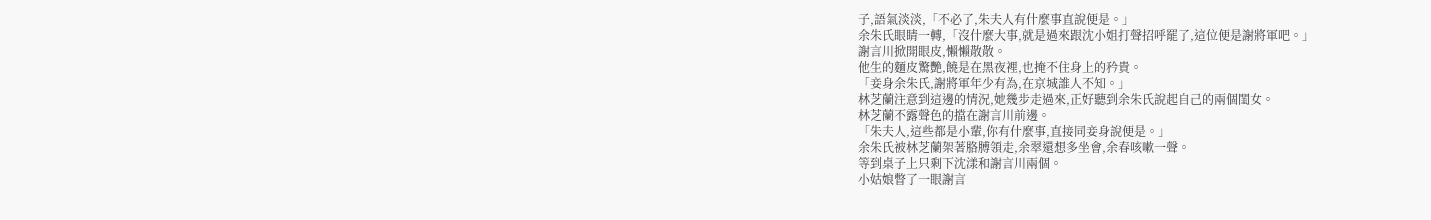子,語氣淡淡,「不必了,朱夫人有什麼事直說便是。」
余朱氏眼睛一轉,「沒什麼大事,就是過來跟沈小姐打聲招呼罷了,這位便是謝將軍吧。」
謝言川掀開眼皮,懶懶散散。
他生的麵皮驚艷,饒是在黑夜裡,也掩不住身上的矜貴。
「妾身余朱氏,謝將軍年少有為,在京城誰人不知。」
林芝蘭注意到這邊的情況,她幾步走過來,正好聽到余朱氏說起自己的兩個閨女。
林芝蘭不露聲色的擋在謝言川前邊。
「朱夫人,這些都是小輩,你有什麼事,直接同妾身說便是。」
余朱氏被林芝蘭架著胳膊領走,余翠還想多坐會,余春咳嗽一聲。
等到桌子上只剩下沈漾和謝言川兩個。
小姑娘瞥了一眼謝言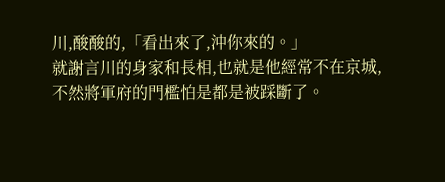川,酸酸的,「看出來了,沖你來的。」
就謝言川的身家和長相,也就是他經常不在京城,不然將軍府的門檻怕是都是被踩斷了。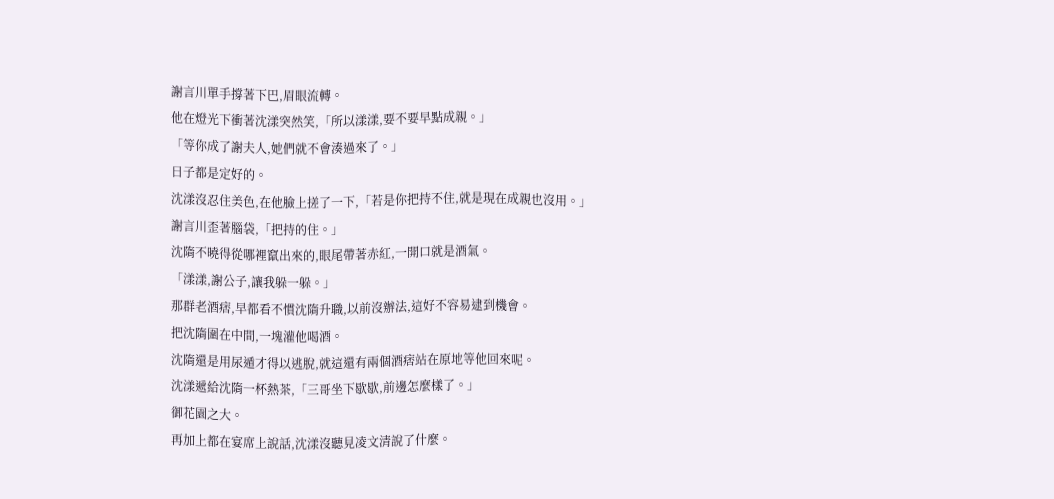謝言川單手撐著下巴,眉眼流轉。
他在燈光下衝著沈漾突然笑,「所以漾漾,要不要早點成親。」
「等你成了謝夫人,她們就不會湊過來了。」
日子都是定好的。
沈漾沒忍住美色,在他臉上搓了一下,「若是你把持不住,就是現在成親也沒用。」
謝言川歪著腦袋,「把持的住。」
沈隋不曉得從哪裡竄出來的,眼尾帶著赤紅,一開口就是酒氣。
「漾漾,謝公子,讓我躲一躲。」
那群老酒痞,早都看不慣沈隋升職,以前沒辦法,這好不容易逮到機會。
把沈隋圍在中間,一塊灌他喝酒。
沈隋還是用尿遁才得以逃脫,就這還有兩個酒痞站在原地等他回來呢。
沈漾遞給沈隋一杯熱茶,「三哥坐下歇歇,前邊怎麼樣了。」
御花園之大。
再加上都在宴席上說話,沈漾沒聽見凌文清說了什麼。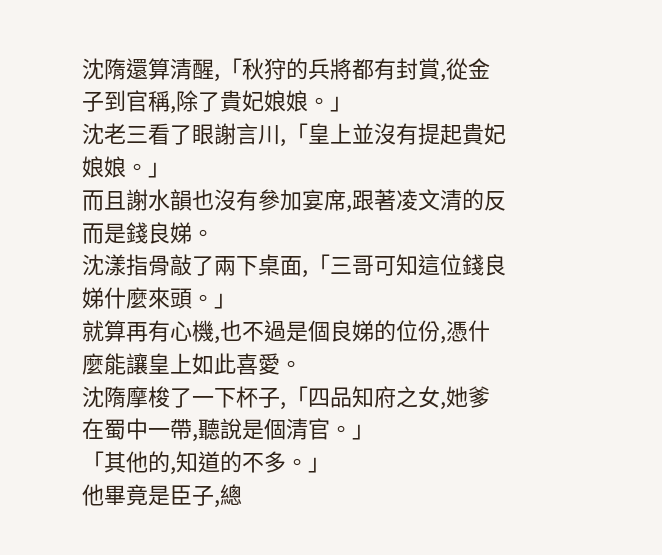沈隋還算清醒,「秋狩的兵將都有封賞,從金子到官稱,除了貴妃娘娘。」
沈老三看了眼謝言川,「皇上並沒有提起貴妃娘娘。」
而且謝水韻也沒有參加宴席,跟著凌文清的反而是錢良娣。
沈漾指骨敲了兩下桌面,「三哥可知這位錢良娣什麼來頭。」
就算再有心機,也不過是個良娣的位份,憑什麼能讓皇上如此喜愛。
沈隋摩梭了一下杯子,「四品知府之女,她爹在蜀中一帶,聽說是個清官。」
「其他的,知道的不多。」
他畢竟是臣子,總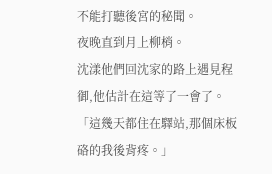不能打聽後宮的秘聞。
夜晚直到月上柳梢。
沈漾他們回沈家的路上遇見程御,他估計在這等了一會了。
「這幾天都住在驛站,那個床板硌的我後背疼。」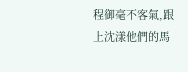程御毫不客氣,跟上沈漾他們的馬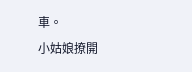車。
小姑娘撩開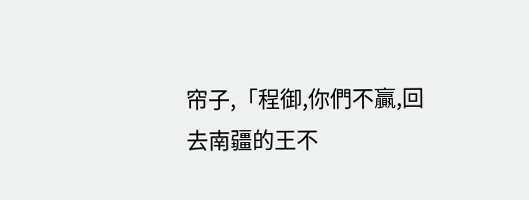帘子,「程御,你們不贏,回去南疆的王不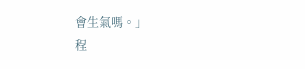會生氣嗎。」
程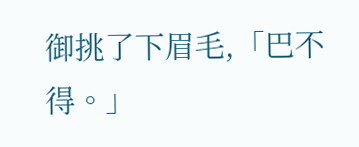御挑了下眉毛,「巴不得。」